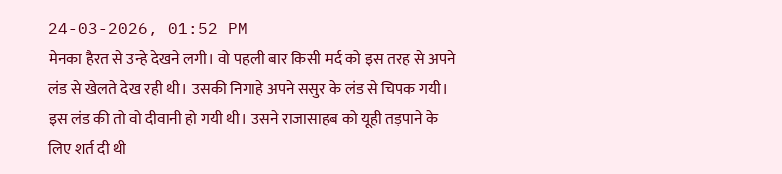24-03-2026, 01:52 PM
मेनका हैरत से उन्हे देखने लगी। वो पहली बार किसी मर्द को इस तरह से अपने लंड से खेलते देख रही थी। उसकी निगाहे अपने ससुर के लंड से चिपक गयी। इस लंड की तो वो दीवानी हो गयी थी। उसने राजासाहब को यूही तड़पाने के लिए शर्त दी थी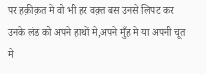पर हक़ीक़त मे वो भी हर वक़्त बस उनसे लिपट कर उनके लंड को अपने हाथों मे,अपने मुँह मे या अपनी चूत मे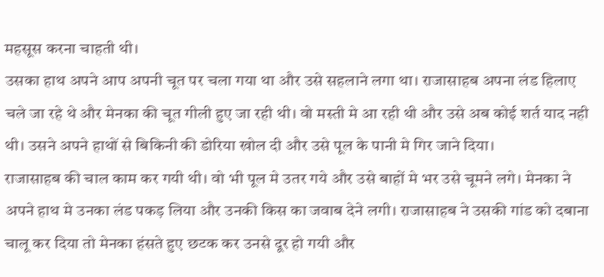महसूस करना चाहती थी।
उसका हाथ अपने आप अपनी चूत पर चला गया था और उसे सहलाने लगा था। राजासाहब अपना लंड हिलाए चले जा रहे थे और मेनका की चूत गीली हुए जा रही थी। वो मस्ती मे आ रही थी और उसे अब कोई शर्त याद नही थी। उसने अपने हाथों से बिकिनी की डोरिया खोल दी और उसे पूल के पानी मे गिर जाने दिया।
राजासाहब की चाल काम कर गयी थी। वो भी पूल मे उतर गये और उसे बाहों मे भर उसे चूमने लगे। मेनका ने अपने हाथ मे उनका लंड पकड़ लिया और उनकी किस का जवाब देने लगी। राजासाहब ने उसकी गांड को दबाना चालू कर दिया तो मेनका हंसते हुए छटक कर उनसे दूर हो गयी और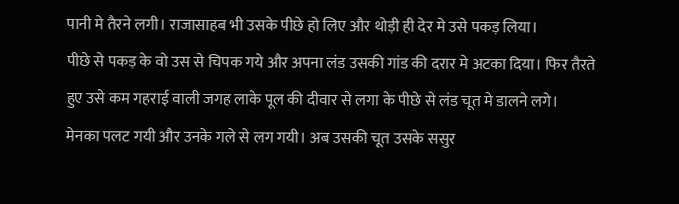पानी मे तैरने लगी। राजासाहब भी उसके पीछे हो लिए और थोड़ी ही देर मे उसे पकड़ लिया।
पीछे से पकड़ के वो उस से चिपक गये और अपना लंड उसकी गांड की दरार मे अटका दिया। फिर तैरते हुए उसे कम गहराई वाली जगह लाके पूल की दीवार से लगा के पीछे से लंड चूत मे डालने लगे।
मेनका पलट गयी और उनके गले से लग गयी। अब उसकी चूत उसके ससुर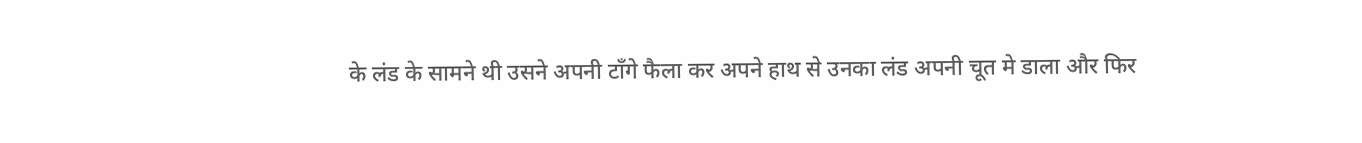के लंड के सामने थी उसने अपनी टाँगे फैला कर अपने हाथ से उनका लंड अपनी चूत मे डाला और फिर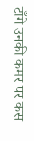टाँगे उनकी कमर पर कस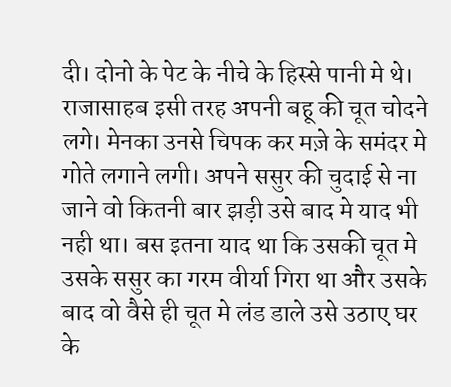दी। दोनो के पेट के नीचे के हिस्से पानी मे थे। राजासाहब इसी तरह अपनी बहू की चूत चोदने लगे। मेनका उनसे चिपक कर मज़े के समंदर मे गोते लगाने लगी। अपने ससुर की चुदाई से ना जाने वो कितनी बार झड़ी उसे बाद मे याद भी नही था। बस इतना याद था कि उसकी चूत मे उसके ससुर का गरम वीर्या गिरा था और उसके बाद वो वैसे ही चूत मे लंड डाले उसे उठाए घर के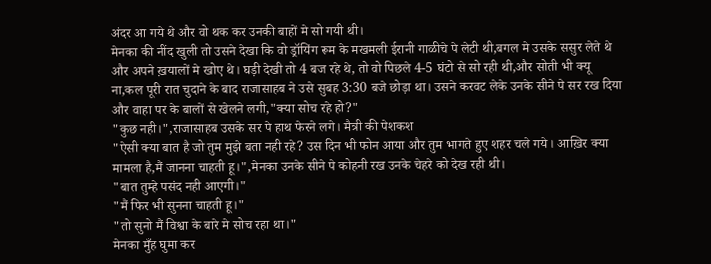अंदर आ गये थे और वो थक कर उनकी बाहों मे सो गयी थी।
मेनका की नींद खुली तो उसने देखा कि वो ड्रॉयिंग रूम के मखमली ईरानी गाळीचे पे लेटी थी,बगल मे उसके ससुर लेते थे और अपने ख़यालों मे खोए थे। घड़ी देखी तो 4 बज रहे थे, तो वो पिछले 4-5 घंटो से सो रही थी,और सोती भी क्यू ना,कल पूरी रात चुदाने के बाद राजासाहब ने उसे सुबह 3:30 बजे छोड़ा था। उसने करवट लेके उनके सीने पे सर रख दिया और वाहा पर के बालों से खेलने लगी,"क्या सोच रहे हो?"
"कुछ नही।",राजासाहब उसके सर पे हाथ फेरने लगे। मैत्री की पेशकश
"ऐसी क्या बात है जो तुम मुझे बता नही रहे? उस दिन भी फोन आया और तुम भागते हुए शहर चले गये। आख़िर क्या मामला है,मैं जानना चाहती हू।",मेनका उनके सीने पे कोहनी रख उनके चेहरे को देख रही थी।
"बात तुम्हे पसंद नही आएगी।"
"मैं फिर भी सुनना चाहती हू।"
"तो सुनो मैं विश्वा के बारे मे सोच रहा था।"
मेनका मुँह घुमा कर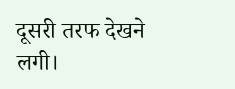दूसरी तरफ देखने लगी।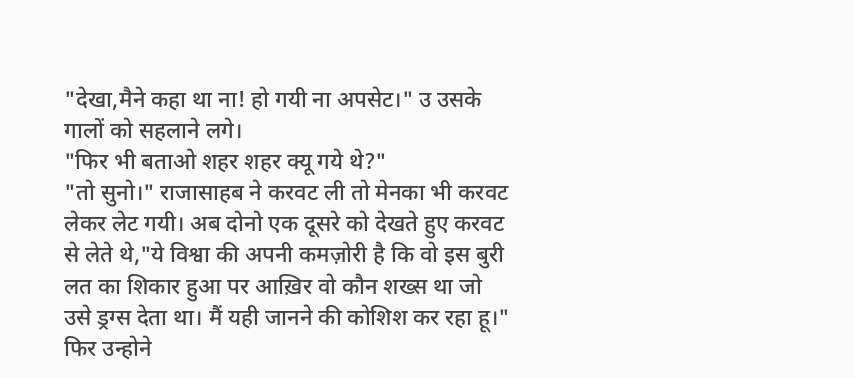"देखा,मैने कहा था ना! हो गयी ना अपसेट।" उ उसके गालों को सहलाने लगे।
"फिर भी बताओ शहर शहर क्यू गये थे?"
"तो सुनो।" राजासाहब ने करवट ली तो मेनका भी करवट लेकर लेट गयी। अब दोनो एक दूसरे को देखते हुए करवट से लेते थे,"ये विश्वा की अपनी कमज़ोरी है कि वो इस बुरी लत का शिकार हुआ पर आख़िर वो कौन शख्स था जो उसे ड्रग्स देता था। मैं यही जानने की कोशिश कर रहा हू।" फिर उन्होने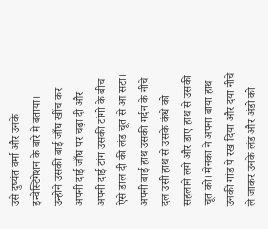उसे दुष्यंत वर्मा और उनके इन्वेस्टिगेशन के बारे मे बताया।
उन्होने उसकी बाई जाँघ खींच कर अपनी दाई जाँघ पर चढ़ा दी और अपनी दाई टांग उसकी टांगो के बीच ऐसे डाल दी की लंड चूत से आ सटा। अपनी बाई हाथ उसकी गर्दन के नीचे दल उसी हाथ से उसके कंधे को सहलाने लगे और डाए हाथ से उसकी चूत को। मेनका ने अपना बाया हाथ उनकी गांड पे रख दिया और दया नीचे ले जाकर उनके लंड और अंडो को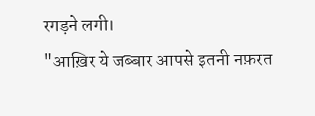रगड़ने लगी।
"आख़िर ये जब्बार आपसे इतनी नफ़रत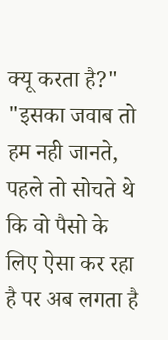क्यू करता है?"
"इसका जवाब तो हम नही जानते, पहले तो सोचते थे कि वो पैसो के लिए ऐसा कर रहा है पर अब लगता है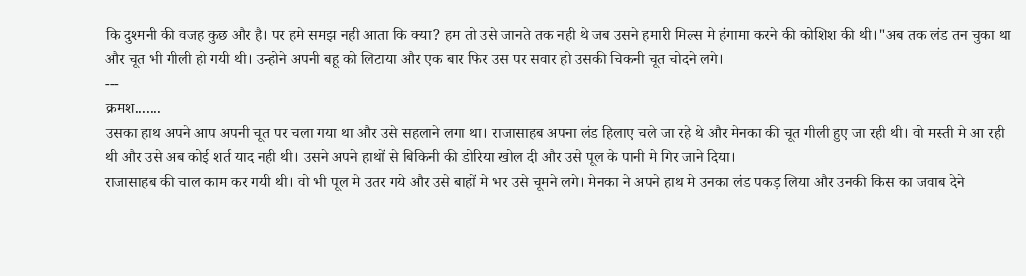कि दुश्मनी की वजह कुछ और है। पर हमे समझ नही आता कि क्या? हम तो उसे जानते तक नही थे जब उसने हमारी मिल्स मे हंगामा करने की कोशिश की थी।"अब तक लंड तन चुका था और चूत भी गीली हो गयी थी। उन्होने अपनी बहू को लिटाया और एक बार फिर उस पर सवार हो उसकी चिकनी चूत चोदने लगे।
---
क्रमश.......
उसका हाथ अपने आप अपनी चूत पर चला गया था और उसे सहलाने लगा था। राजासाहब अपना लंड हिलाए चले जा रहे थे और मेनका की चूत गीली हुए जा रही थी। वो मस्ती मे आ रही थी और उसे अब कोई शर्त याद नही थी। उसने अपने हाथों से बिकिनी की डोरिया खोल दी और उसे पूल के पानी मे गिर जाने दिया।
राजासाहब की चाल काम कर गयी थी। वो भी पूल मे उतर गये और उसे बाहों मे भर उसे चूमने लगे। मेनका ने अपने हाथ मे उनका लंड पकड़ लिया और उनकी किस का जवाब देने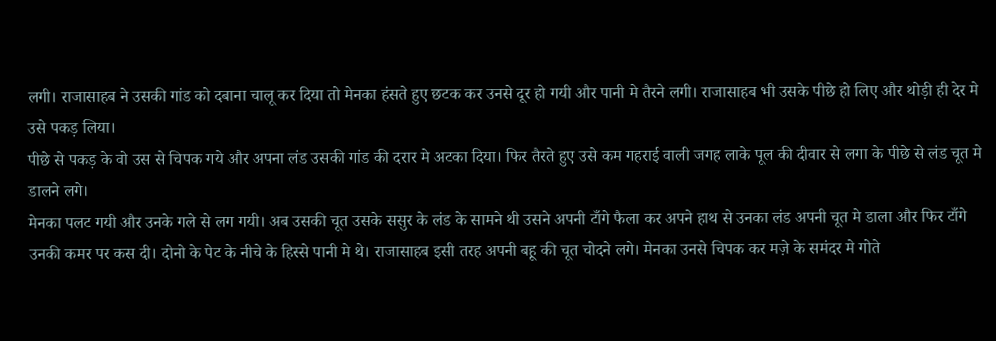लगी। राजासाहब ने उसकी गांड को दबाना चालू कर दिया तो मेनका हंसते हुए छटक कर उनसे दूर हो गयी और पानी मे तैरने लगी। राजासाहब भी उसके पीछे हो लिए और थोड़ी ही देर मे उसे पकड़ लिया।
पीछे से पकड़ के वो उस से चिपक गये और अपना लंड उसकी गांड की दरार मे अटका दिया। फिर तैरते हुए उसे कम गहराई वाली जगह लाके पूल की दीवार से लगा के पीछे से लंड चूत मे डालने लगे।
मेनका पलट गयी और उनके गले से लग गयी। अब उसकी चूत उसके ससुर के लंड के सामने थी उसने अपनी टाँगे फैला कर अपने हाथ से उनका लंड अपनी चूत मे डाला और फिर टाँगे उनकी कमर पर कस दी। दोनो के पेट के नीचे के हिस्से पानी मे थे। राजासाहब इसी तरह अपनी बहू की चूत चोदने लगे। मेनका उनसे चिपक कर मज़े के समंदर मे गोते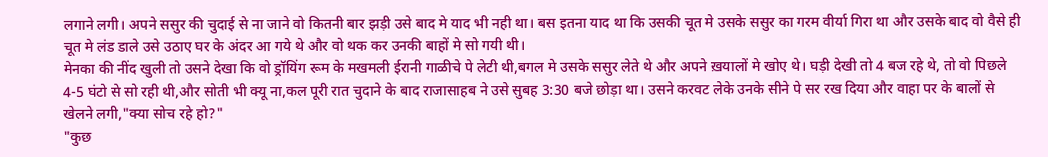लगाने लगी। अपने ससुर की चुदाई से ना जाने वो कितनी बार झड़ी उसे बाद मे याद भी नही था। बस इतना याद था कि उसकी चूत मे उसके ससुर का गरम वीर्या गिरा था और उसके बाद वो वैसे ही चूत मे लंड डाले उसे उठाए घर के अंदर आ गये थे और वो थक कर उनकी बाहों मे सो गयी थी।
मेनका की नींद खुली तो उसने देखा कि वो ड्रॉयिंग रूम के मखमली ईरानी गाळीचे पे लेटी थी,बगल मे उसके ससुर लेते थे और अपने ख़यालों मे खोए थे। घड़ी देखी तो 4 बज रहे थे, तो वो पिछले 4-5 घंटो से सो रही थी,और सोती भी क्यू ना,कल पूरी रात चुदाने के बाद राजासाहब ने उसे सुबह 3:30 बजे छोड़ा था। उसने करवट लेके उनके सीने पे सर रख दिया और वाहा पर के बालों से खेलने लगी,"क्या सोच रहे हो?"
"कुछ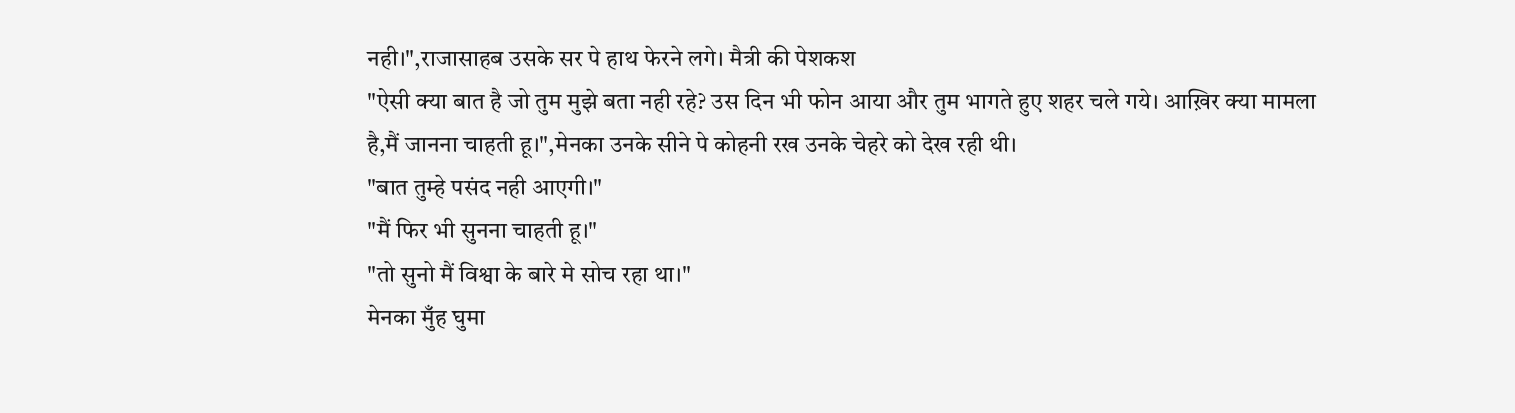नही।",राजासाहब उसके सर पे हाथ फेरने लगे। मैत्री की पेशकश
"ऐसी क्या बात है जो तुम मुझे बता नही रहे? उस दिन भी फोन आया और तुम भागते हुए शहर चले गये। आख़िर क्या मामला है,मैं जानना चाहती हू।",मेनका उनके सीने पे कोहनी रख उनके चेहरे को देख रही थी।
"बात तुम्हे पसंद नही आएगी।"
"मैं फिर भी सुनना चाहती हू।"
"तो सुनो मैं विश्वा के बारे मे सोच रहा था।"
मेनका मुँह घुमा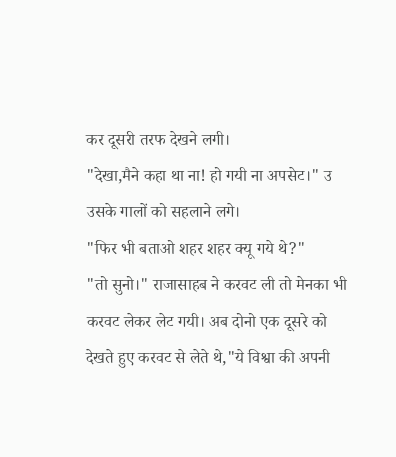कर दूसरी तरफ देखने लगी।
"देखा,मैने कहा था ना! हो गयी ना अपसेट।" उ उसके गालों को सहलाने लगे।
"फिर भी बताओ शहर शहर क्यू गये थे?"
"तो सुनो।" राजासाहब ने करवट ली तो मेनका भी करवट लेकर लेट गयी। अब दोनो एक दूसरे को देखते हुए करवट से लेते थे,"ये विश्वा की अपनी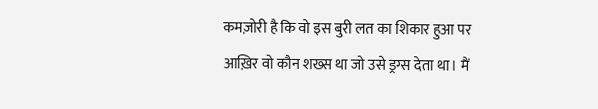कमज़ोरी है कि वो इस बुरी लत का शिकार हुआ पर आख़िर वो कौन शख्स था जो उसे ड्रग्स देता था। मैं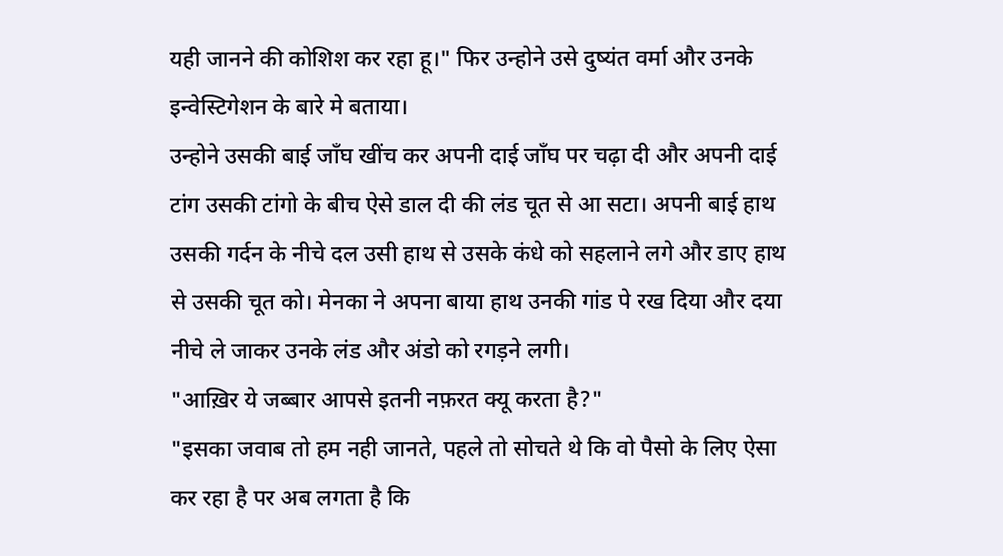यही जानने की कोशिश कर रहा हू।" फिर उन्होने उसे दुष्यंत वर्मा और उनके इन्वेस्टिगेशन के बारे मे बताया।
उन्होने उसकी बाई जाँघ खींच कर अपनी दाई जाँघ पर चढ़ा दी और अपनी दाई टांग उसकी टांगो के बीच ऐसे डाल दी की लंड चूत से आ सटा। अपनी बाई हाथ उसकी गर्दन के नीचे दल उसी हाथ से उसके कंधे को सहलाने लगे और डाए हाथ से उसकी चूत को। मेनका ने अपना बाया हाथ उनकी गांड पे रख दिया और दया नीचे ले जाकर उनके लंड और अंडो को रगड़ने लगी।
"आख़िर ये जब्बार आपसे इतनी नफ़रत क्यू करता है?"
"इसका जवाब तो हम नही जानते, पहले तो सोचते थे कि वो पैसो के लिए ऐसा कर रहा है पर अब लगता है कि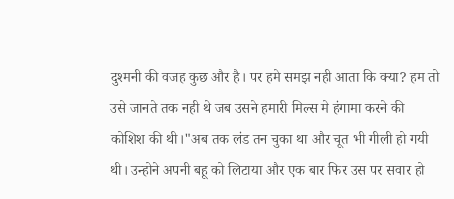दुश्मनी की वजह कुछ और है। पर हमे समझ नही आता कि क्या? हम तो उसे जानते तक नही थे जब उसने हमारी मिल्स मे हंगामा करने की कोशिश की थी।"अब तक लंड तन चुका था और चूत भी गीली हो गयी थी। उन्होने अपनी बहू को लिटाया और एक बार फिर उस पर सवार हो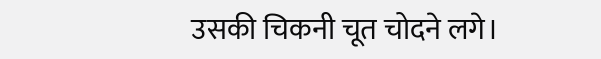उसकी चिकनी चूत चोदने लगे।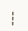---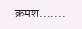क्रमश.......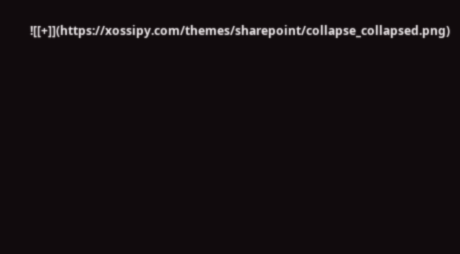![[+]](https://xossipy.com/themes/sharepoint/collapse_collapsed.png)